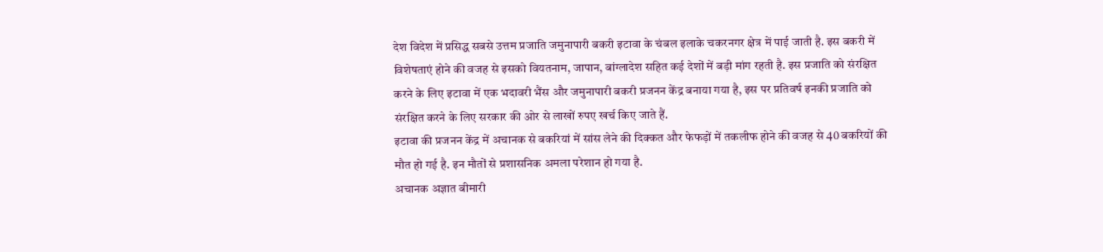देश विदेश में प्रसिद्ध सबसे उत्तम प्रजाति जमुनापारी बकरी इटावा के चंबल इलाके चकरनगर क्षेत्र में पाई जाती है. इस बकरी में विशेषताएं होने की वजह से इसको वियतनाम, जापान, बांग्लादेश सहित कई देशों में बड़ी मांग रहती है. इस प्रजाति को संरक्षित करने के लिए इटावा में एक भदावरी भैंस और जमुनापारी बकरी प्रजनन केंद्र बनाया गया है, इस पर प्रतिवर्ष इनकी प्रजाति को संरक्षित करने के लिए सरकार की ओर से लाखों रुपए खर्च किए जाते हैं.
इटावा की प्रजनन केंद्र में अचानक से बकरियां में सांस लेने की दिक्कत और फेफड़ों में तकलीफ होने की वजह से 40 बकरियों की मौत हो गई है. इन मौतों से प्रशासनिक अमला परेशान हो गया है.
अचानक अज्ञात बीमारी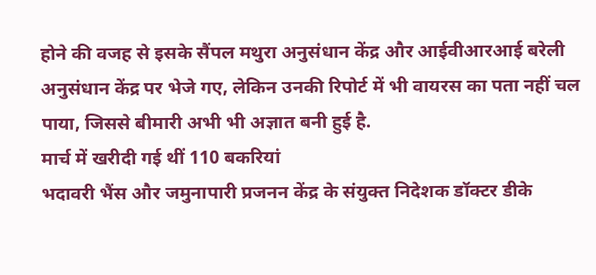होने की वजह से इसके सैंपल मथुरा अनुसंधान केंद्र और आईवीआरआई बरेली अनुसंधान केंद्र पर भेजे गए, लेकिन उनकी रिपोर्ट में भी वायरस का पता नहीं चल पाया, जिससे बीमारी अभी भी अज्ञात बनी हुई है.
मार्च में खरीदी गई थीं 110 बकरियां
भदावरी भैंस और जमुनापारी प्रजनन केंद्र के संयुक्त निदेशक डॉक्टर डीके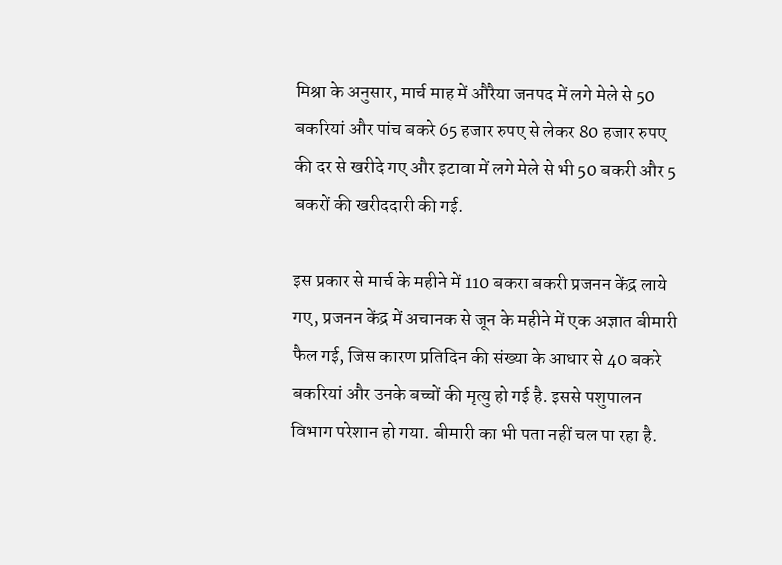मिश्रा के अनुसार, मार्च माह में औरैया जनपद में लगे मेले से 50 बकरियां और पांच बकरे 65 हजार रुपए से लेकर 80 हजार रुपए की दर से खरीदे गए और इटावा में लगे मेले से भी 50 बकरी और 5 बकरों की खरीददारी की गई.

इस प्रकार से मार्च के महीने में 110 बकरा बकरी प्रजनन केंद्र लाये गए, प्रजनन केंद्र में अचानक से जून के महीने में एक अज्ञात बीमारी फैल गई, जिस कारण प्रतिदिन की संख्या के आधार से 40 बकरे बकरियां और उनके बच्चों की मृत्यु हो गई है. इससे पशुपालन विभाग परेशान हो गया. बीमारी का भी पता नहीं चल पा रहा है.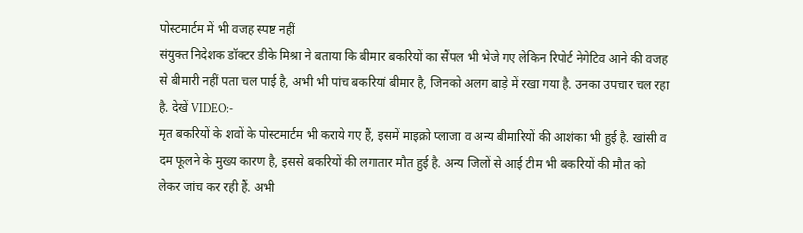पोस्टमार्टम में भी वजह स्पष्ट नहीं
संयुक्त निदेशक डॉक्टर डीके मिश्रा ने बताया कि बीमार बकरियों का सैंपल भी भेजे गए लेकिन रिपोर्ट नेगेटिव आने की वजह से बीमारी नहीं पता चल पाई है, अभी भी पांच बकरियां बीमार है, जिनको अलग बाड़े में रखा गया है. उनका उपचार चल रहा है. देखें VIDEO:-
मृत बकरियों के शवों के पोस्टमार्टम भी कराये गए हैं, इसमें माइक्रो प्लाजा व अन्य बीमारियों की आशंका भी हुई है. खांसी व दम फूलने के मुख्य कारण है, इससे बकरियों की लगातार मौत हुई है. अन्य जिलों से आई टीम भी बकरियों की मौत को लेकर जांच कर रही हैं. अभी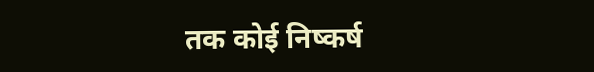तक कोई निष्कर्ष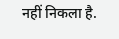नहीं निकला है.